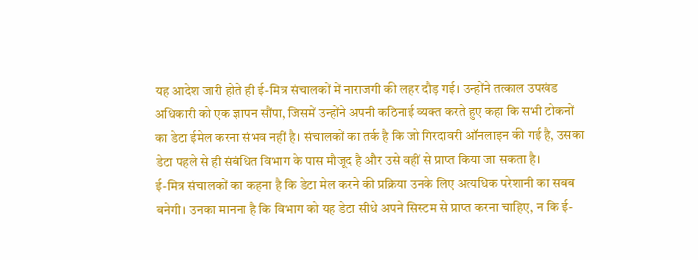यह आदेश जारी होते ही ई-मित्र संचालकों में नाराजगी की लहर दौड़ गई। उन्होंने तत्काल उपखंड अधिकारी को एक ज्ञापन सौंपा, जिसमें उन्होंने अपनी कठिनाई व्यक्त करते हुए कहा कि सभी टोकनों का डेटा ईमेल करना संभव नहीं है। संचालकों का तर्क है कि जो गिरदावरी ऑनलाइन की गई है, उसका डेटा पहले से ही संबंधित विभाग के पास मौजूद है और उसे वहीं से प्राप्त किया जा सकता है।
ई-मित्र संचालकों का कहना है कि डेटा मेल करने की प्रक्रिया उनके लिए अत्यधिक परेशानी का सबब बनेगी। उनका मानना है कि विभाग को यह डेटा सीधे अपने सिस्टम से प्राप्त करना चाहिए, न कि ई-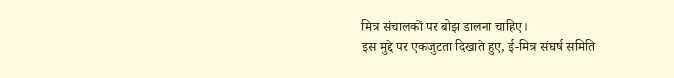मित्र संचालकों पर बोझ डालना चाहिए।
इस मुद्दे पर एकजुटता दिखाते हुए, ई-मित्र संघर्ष समिति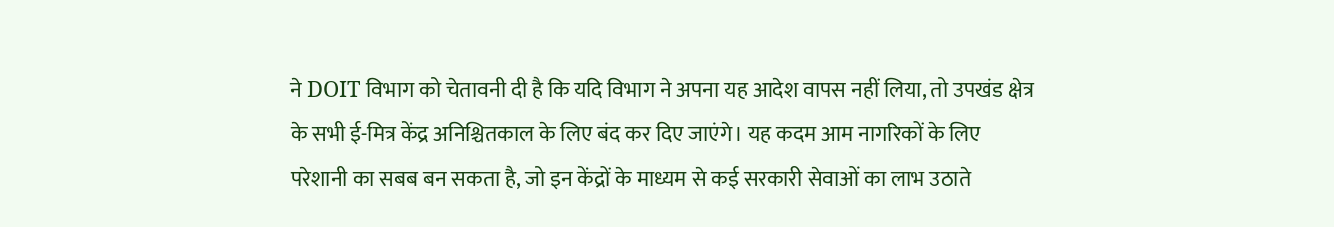ने DOIT विभाग को चेतावनी दी है कि यदि विभाग ने अपना यह आदेश वापस नहीं लिया, तो उपखंड क्षेत्र के सभी ई-मित्र केंद्र अनिश्चितकाल के लिए बंद कर दिए जाएंगे। यह कदम आम नागरिकों के लिए परेशानी का सबब बन सकता है, जो इन केंद्रों के माध्यम से कई सरकारी सेवाओं का लाभ उठाते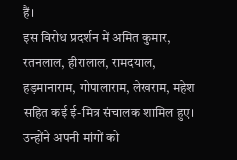हैं।
इस विरोध प्रदर्शन में अमित कुमार, रतनलाल, हीरालाल, रामदयाल, हड़मानाराम, गोपालाराम, लेखराम, महेश सहित कई ई-मित्र संचालक शामिल हुए। उन्होंने अपनी मांगों को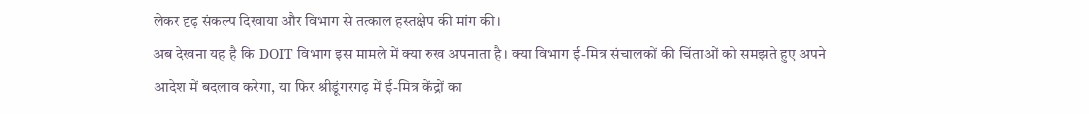लेकर दृढ़ संकल्प दिखाया और विभाग से तत्काल हस्तक्षेप की मांग की।
अब देखना यह है कि DOIT विभाग इस मामले में क्या रुख अपनाता है। क्या विभाग ई-मित्र संचालकों की चिंताओं को समझते हुए अपने आदेश में बदलाव करेगा, या फिर श्रीडूंगरगढ़ में ई-मित्र केंद्रों का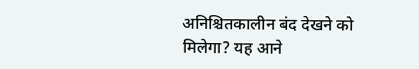अनिश्चितकालीन बंद देखने को मिलेगा? यह आने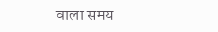वाला समय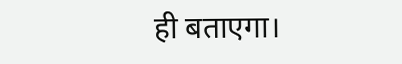ही बताएगा।